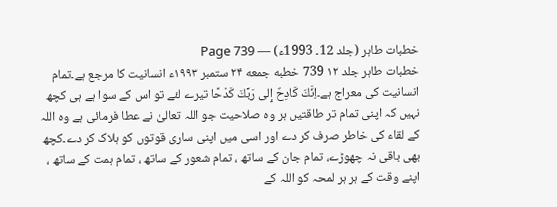خطبات طاہر (جلد 12۔ 1993ء) — Page 739
خطبات طاہر جلد ۱۲ 739 خطبه جمعه ۲۴ ستمبر ۱۹۹۳ء انسانیت کا مرجع ہے۔تمام انسانیت کی معراج ہے۔اِنَّكَ كَادِحٌ إِلى رَبِّكَ كَدْحًا تیرے لئے تو اس کے سوا ہے ہی کچھ نہیں کہ اپنی تمام تر طاقتیں ہر وہ صلاحیت جو اللہ تعالیٰ نے عطا فرمائی ہے وہ اللہ کے لقاء کی خاطر صرف کر دے اور اسی میں اپنی ساری قوتوں کو ہلاک کر دے۔کچھ بھی باقی نہ چھوڑے، تمام جان کے ساتھ ، تمام شعور کے ساتھ ، تمام ہمت کے ساتھ ، اپنے وقت کے ہر ہر لمحہ کو اللہ کے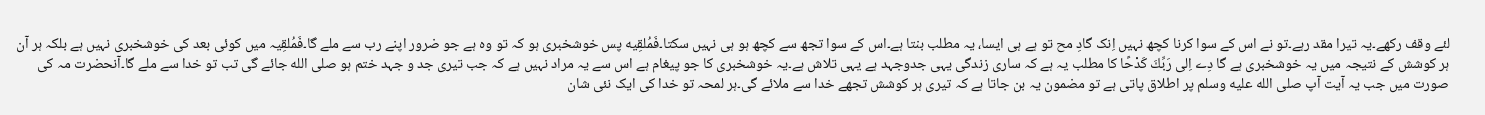لئے وقف رکھے۔یہ تیرا مقد رہے۔تو نے اس کے سوا کرنا کچھ نہیں اِنک گادِ مح تو ہے ہی ایسا، یہ مطلب بنتا ہے۔اس کے سوا تجھ سے کچھ ہو ہی نہیں سکتا۔فَمُلقِیه پس خوشخبری ہو کہ تو وہ ہے جو ضرور اپنے رب سے ملے گا۔فَمُلقِیہ میں کوئی بعد کی خوشخبری نہیں ہے بلکہ ہر آن ہر کوشش کے نتیجہ میں یہ خوشخبری ہے گا دِے اِلى رَبِّكَ كَدْحًا کا مطلب یہ ہے کہ ساری زندگی یہی جدوجہد ہے یہی تلاش ہے۔یہ خوشخبری کا جو پیغام ہے اس سے یہ مراد نہیں ہے کہ جب تیری جد و جہد ختم ہو صلى الله جائے گی تب تو خدا سے ملے گا۔آنحضرت مہ کی صورت میں جب یہ آیت آپ صلى الله عليه وسلم پر اطلاق پاتی ہے تو مضمون یہ بن جاتا ہے کہ تیری ہر کوشش تجھے خدا سے ملائے گی۔ہر لمحہ تو خدا کی ایک نئی شان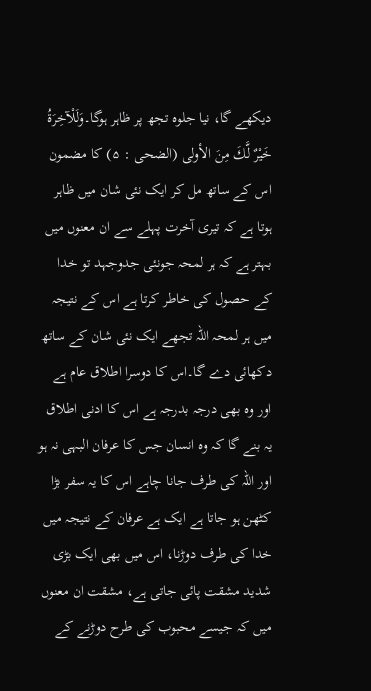دیکھے گا، نیا جلوہ تجھ پر ظاہر ہوگا۔وَلَلْآخِرَةُ خَيْرٌ لَّكَ مِنَ الأولى (الضحی : ۵) کا مضمون اس کے ساتھ مل کر ایک نئی شان میں ظاہر ہوتا ہے کہ تیری آخرت پہلے سے ان معنوں میں بہتر ہے کہ ہر لمحہ جونئی جدوجہد تو خدا کے حصول کی خاطر کرتا ہے اس کے نتیجہ میں ہر لمحہ اللہ تجھے ایک نئی شان کے ساتھ دکھائی دے گا۔اس کا دوسرا اطلاق عام ہے اور وہ بھی درجہ بدرجہ ہے اس کا ادنی اطلاق یہ بنے گا کہ وہ انسان جس کا عرفان البہی نہ ہو اور اللہ کی طرف جانا چاہے اس کا یہ سفر بڑا کٹھن ہو جاتا ہے ایک ہے عرفان کے نتیجہ میں خدا کی طرف دوڑنا، اس میں بھی ایک بڑی شدید مشقت پائی جاتی ہے، مشقت ان معنوں میں کہ جیسے محبوب کی طرح دوڑنے کے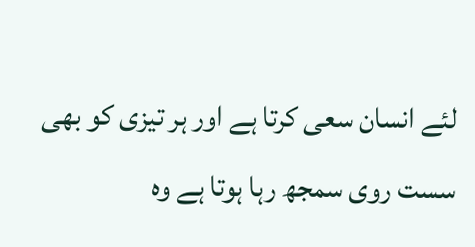لئے انسان سعی کرتا ہے اور ہر تیزی کو بھی سست روی سمجھ رہا ہوتا ہے وہ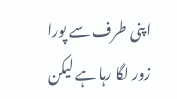اپنی طرف سے پورا زور لگا رہا ہے لیکن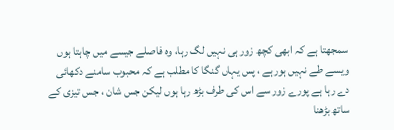سمجھتا ہے کہ ابھی کچھ زور ہی نہیں لگ رہا، وہ فاصلے جیسے میں چاہتا ہوں ویسے طے نہیں ہورہے ، پس یہاں گنگا کا مطلب ہے کہ محبوب سامنے دکھائی دے رہا ہے پورے زور سے اس کی طرف بڑھ رہا ہوں لیکن جس شان ، جس تیزی کے ساتھ بڑھنا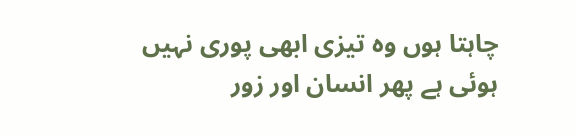چاہتا ہوں وہ تیزی ابھی پوری نہیں ہوئی ہے پھر انسان اور زور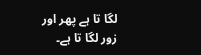لگا تا ہے پھر اور زور لگا تا ہے۔